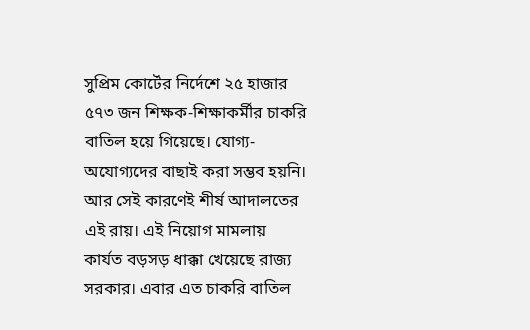সুপ্রিম কোর্টের নির্দেশে ২৫ হাজার ৫৭৩ জন শিক্ষক-শিক্ষাকর্মীর চাকরি বাতিল হয়ে গিয়েছে। যোগ্য-অযোগ্যদের বাছাই করা সম্ভব হয়নি। আর সেই কারণেই শীর্ষ আদালতের এই রায়। এই নিয়োগ মামলায় কার্যত বড়সড় ধাক্কা খেয়েছে রাজ্য সরকার। এবার এত চাকরি বাতিল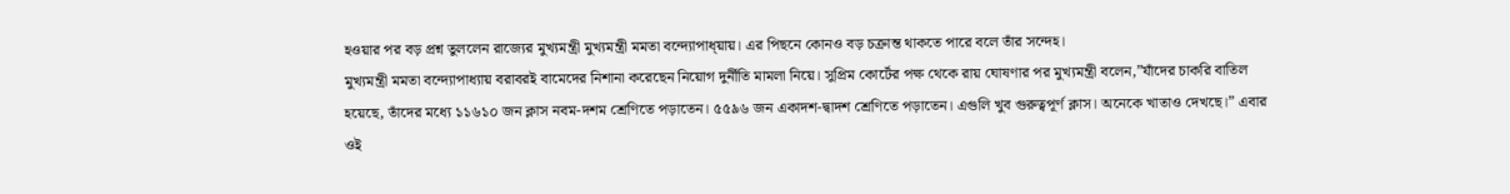হওয়ার পর বড় প্রশ্ন তুললেন রাজ্যের মুখ্যমন্ত্রী মুখ্যমন্ত্রী মমতা বন্দ্যোপাধ্য়ায়। এর পিছনে কোনও বড় চক্রান্ত থাকতে পারে বলে তাঁর সন্দেহ।
মুখ্যমন্ত্রী মমতা বন্দ্যোপাধ্যায় বরাবরই বামেদের নিশানা করেছেন নিয়োগ দুর্নীতি মামলা নিয়ে। সুপ্রিম কোর্টের পক্ষ থেকে রায় ঘোষণার পর মুখ্যমন্ত্রী বলেন,”যাঁদের চাকরি বাতিল হয়েছে, তাঁদের মধ্যে ১১৬১০ জন ক্লাস নবম-দশম শ্রেণিতে পড়াতেন। ৫৫৯৬ জন একাদশ-দ্বাদশ শ্রেণিতে পড়াতেন। এগুলি খুব গুরুত্বপূর্ণ ক্লাস। অনেকে খাতাও দেখছে।” এবার ওই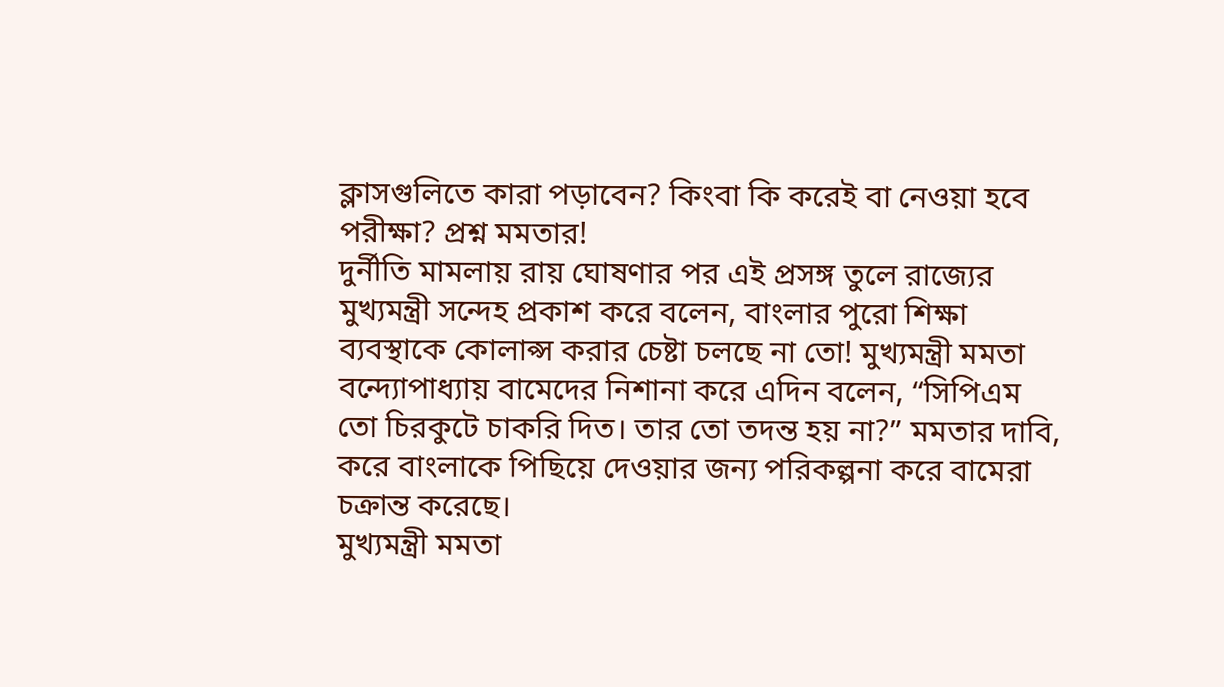ক্লাসগুলিতে কারা পড়াবেন? কিংবা কি করেই বা নেওয়া হবে পরীক্ষা? প্রশ্ন মমতার!
দুর্নীতি মামলায় রায় ঘোষণার পর এই প্রসঙ্গ তুলে রাজ্যের মুখ্যমন্ত্রী সন্দেহ প্রকাশ করে বলেন, বাংলার পুরো শিক্ষা ব্যবস্থাকে কোলাপ্স করার চেষ্টা চলছে না তো! মুখ্যমন্ত্রী মমতা বন্দ্যোপাধ্যায় বামেদের নিশানা করে এদিন বলেন, “সিপিএম তো চিরকুটে চাকরি দিত। তার তো তদন্ত হয় না?” মমতার দাবি, করে বাংলাকে পিছিয়ে দেওয়ার জন্য পরিকল্পনা করে বামেরা চক্রান্ত করেছে।
মুখ্যমন্ত্রী মমতা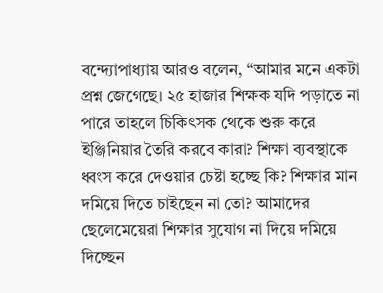বন্দ্যোপাধ্যায় আরও বলেন, “আমার মনে একটা প্রশ্ন জেগেছে। ২৫ হাজার শিক্ষক যদি পড়াতে না পারে তাহলে চিকিৎসক থেকে শুরু করে ইঞ্জিনিয়ার তৈরি করবে কারা? শিক্ষা ব্যবস্থাকে ধ্বংস করে দেওয়ার চেষ্টা হচ্ছে কি? শিক্ষার মান দমিয়ে দিতে চাইছেন না তো? আমাদের ছেলেমেয়েরা শিক্ষার সুযোগ না দিয়ে দমিয়ে দিচ্ছেন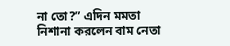না তো?” এদিন মমতা নিশানা করলেন বাম নেতা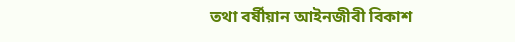তথা বর্ষীয়ান আইনজীবী বিকাশ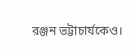রঞ্জন ভট্টাচার্যকেও।